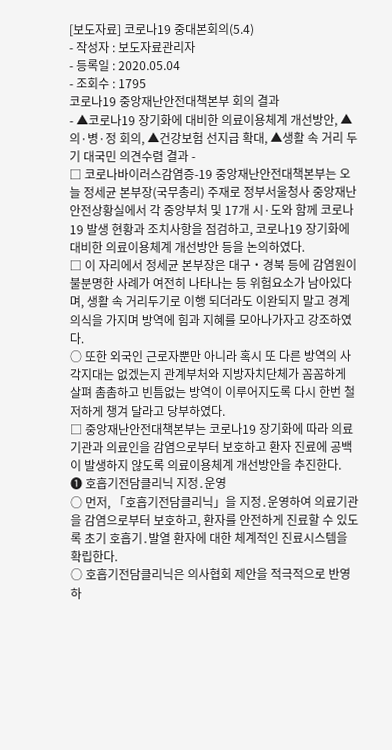[보도자료] 코로나19 중대본회의(5.4)
- 작성자 : 보도자료관리자
- 등록일 : 2020.05.04
- 조회수 : 1795
코로나19 중앙재난안전대책본부 회의 결과
- ▲코로나19 장기화에 대비한 의료이용체계 개선방안, ▲의·병·정 회의, ▲건강보험 선지급 확대, ▲생활 속 거리 두기 대국민 의견수렴 결과 -
□ 코로나바이러스감염증-19 중앙재난안전대책본부는 오늘 정세균 본부장(국무총리) 주재로 정부서울청사 중앙재난안전상황실에서 각 중앙부처 및 17개 시·도와 함께 코로나 19 발생 현황과 조치사항을 점검하고, 코로나19 장기화에 대비한 의료이용체계 개선방안 등을 논의하였다.
□ 이 자리에서 정세균 본부장은 대구‧경북 등에 감염원이 불분명한 사례가 여전히 나타나는 등 위험요소가 남아있다며, 생활 속 거리두기로 이행 되더라도 이완되지 말고 경계의식을 가지며 방역에 힘과 지혜를 모아나가자고 강조하였다.
○ 또한 외국인 근로자뿐만 아니라 혹시 또 다른 방역의 사각지대는 없겠는지 관계부처와 지방자치단체가 꼼꼼하게 살펴 촘촘하고 빈틈없는 방역이 이루어지도록 다시 한번 철저하게 챙겨 달라고 당부하였다.
□ 중앙재난안전대책본부는 코로나19 장기화에 따라 의료기관과 의료인을 감염으로부터 보호하고 환자 진료에 공백이 발생하지 않도록 의료이용체계 개선방안을 추진한다.
➊ 호흡기전담클리닉 지정․운영
○ 먼저, 「호흡기전담클리닉」을 지정․운영하여 의료기관을 감염으로부터 보호하고, 환자를 안전하게 진료할 수 있도록 초기 호흡기․발열 환자에 대한 체계적인 진료시스템을 확립한다.
○ 호흡기전담클리닉은 의사협회 제안을 적극적으로 반영하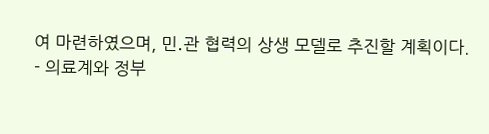여 마련하였으며, 민․관 협력의 상생 모델로 추진할 계획이다.
- 의료계와 정부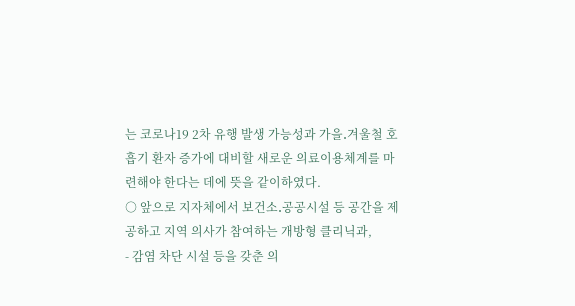는 코로나19 2차 유행 발생 가능성과 가을․겨울철 호흡기 환자 증가에 대비할 새로운 의료이용체계를 마련해야 한다는 데에 뜻을 같이하였다.
○ 앞으로 지자체에서 보건소․공공시설 등 공간을 제공하고 지역 의사가 참여하는 개방형 클리닉과,
- 감염 차단 시설 등을 갖춘 의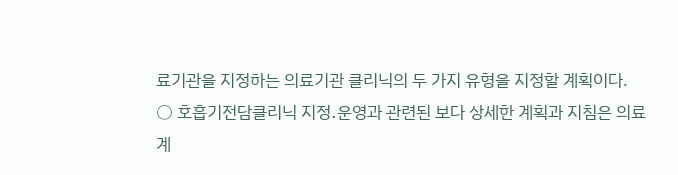료기관을 지정하는 의료기관 클리닉의 두 가지 유형을 지정할 계획이다.
○ 호흡기전담클리닉 지정․운영과 관련된 보다 상세한 계획과 지침은 의료계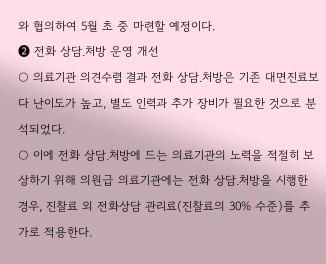와 협의하여 5월 초 중 마련할 예정이다.
➋ 전화 상담․처방 운영 개선
○ 의료기관 의견수렴 결과 전화 상담․처방은 기존 대면진료보다 난이도가 높고, 별도 인력과 추가 장비가 필요한 것으로 분석되었다.
○ 이에 전화 상담․처방에 드는 의료기관의 노력을 적절히 보상하기 위해 의원급 의료기관에는 전화 상담․처방을 시행한 경우, 진찰료 외 전화상담 관리료(진찰료의 30% 수준)를 추가로 적용한다.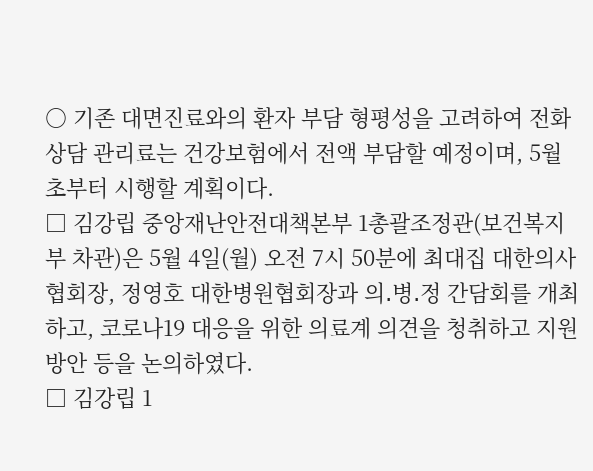○ 기존 대면진료와의 환자 부담 형평성을 고려하여 전화상담 관리료는 건강보험에서 전액 부담할 예정이며, 5월 초부터 시행할 계획이다.
□ 김강립 중앙재난안전대책본부 1총괄조정관(보건복지부 차관)은 5월 4일(월) 오전 7시 50분에 최대집 대한의사협회장, 정영호 대한병원협회장과 의․병․정 간담회를 개최하고, 코로나19 대응을 위한 의료계 의견을 청취하고 지원방안 등을 논의하였다.
□ 김강립 1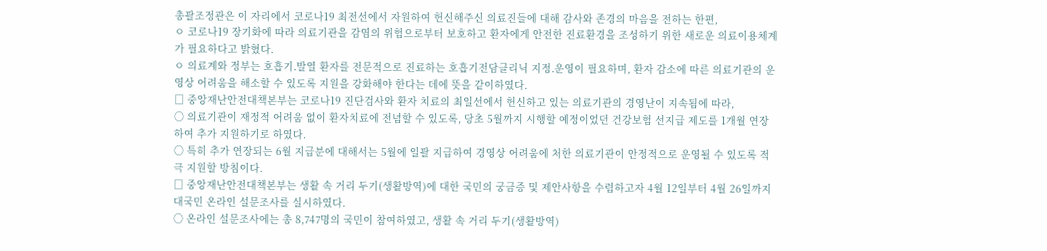총괄조정관은 이 자리에서 코로나19 최전선에서 자원하여 헌신해주신 의료진들에 대해 감사와 존경의 마음을 전하는 한편,
ㅇ 코로나19 장기화에 따라 의료기관을 감염의 위험으로부터 보호하고 환자에게 안전한 진료환경을 조성하기 위한 새로운 의료이용체계가 필요하다고 밝혔다.
ㅇ 의료계와 정부는 호흡기․발열 환자를 전문적으로 진료하는 호흡기전담클리닉 지정․운영이 필요하며, 환자 감소에 따른 의료기관의 운영상 어려움을 해소할 수 있도록 지원을 강화해야 한다는 데에 뜻을 같이하였다.
□ 중앙재난안전대책본부는 코로나19 진단검사와 환자 치료의 최일선에서 헌신하고 있는 의료기관의 경영난이 지속됨에 따라,
○ 의료기관이 재정적 어려움 없이 환자치료에 전념할 수 있도록, 당초 5월까지 시행할 예정이었던 건강보험 선지급 제도를 1개월 연장하여 추가 지원하기로 하였다.
○ 특히 추가 연장되는 6월 지급분에 대해서는 5월에 일괄 지급하여 경영상 어려움에 처한 의료기관이 안정적으로 운영될 수 있도록 적극 지원할 방침이다.
□ 중앙재난안전대책본부는 생활 속 거리 두기(생활방역)에 대한 국민의 궁금증 및 제안사항을 수렴하고자 4월 12일부터 4월 26일까지 대국민 온라인 설문조사를 실시하였다.
○ 온라인 설문조사에는 총 8,747명의 국민이 참여하였고, 생활 속 거리 두기(생활방역)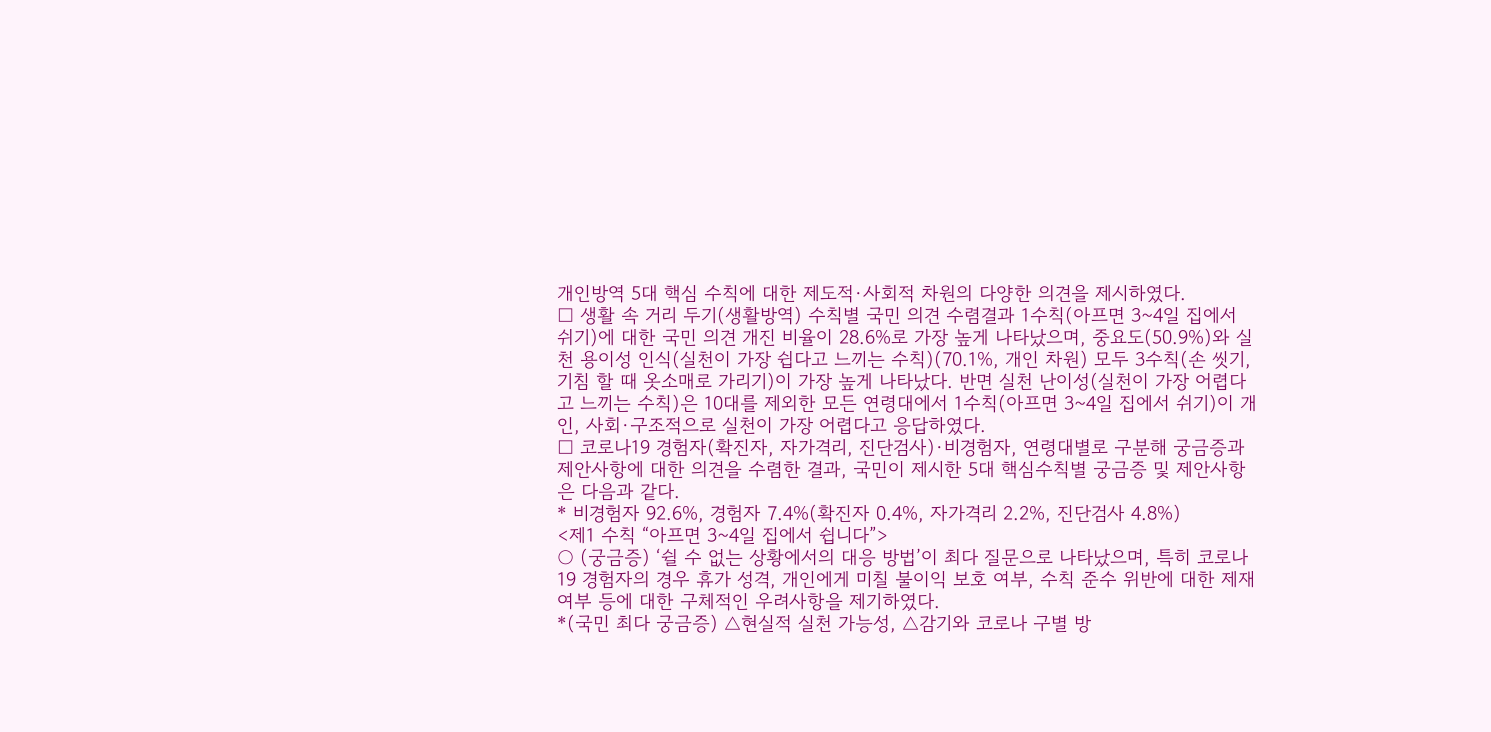개인방역 5대 핵심 수칙에 대한 제도적·사회적 차원의 다양한 의견을 제시하였다.
□ 생활 속 거리 두기(생활방역) 수칙별 국민 의견 수렴결과 1수칙(아프면 3~4일 집에서 쉬기)에 대한 국민 의견 개진 비율이 28.6%로 가장 높게 나타났으며, 중요도(50.9%)와 실천 용이성 인식(실천이 가장 쉽다고 느끼는 수칙)(70.1%, 개인 차원) 모두 3수칙(손 씻기, 기침 할 때 옷소매로 가리기)이 가장 높게 나타났다. 반면 실천 난이성(실천이 가장 어렵다고 느끼는 수칙)은 10대를 제외한 모든 연령대에서 1수칙(아프면 3~4일 집에서 쉬기)이 개인, 사회·구조적으로 실천이 가장 어렵다고 응답하였다.
□ 코로나19 경험자(확진자, 자가격리, 진단검사)·비경험자, 연령대별로 구분해 궁금증과 제안사항에 대한 의견을 수렴한 결과, 국민이 제시한 5대 핵심수칙별 궁금증 및 제안사항은 다음과 같다.
* 비경험자 92.6%, 경험자 7.4%(확진자 0.4%, 자가격리 2.2%, 진단검사 4.8%)
<제1 수칙 “아프면 3~4일 집에서 쉽니다”>
○ (궁금증) ‘쉴 수 없는 상황에서의 대응 방법’이 최다 질문으로 나타났으며, 특히 코로나19 경험자의 경우 휴가 성격, 개인에게 미칠 불이익 보호 여부, 수칙 준수 위반에 대한 제재 여부 등에 대한 구체적인 우려사항을 제기하였다.
*(국민 최다 궁금증) △현실적 실천 가능성, △감기와 코로나 구별 방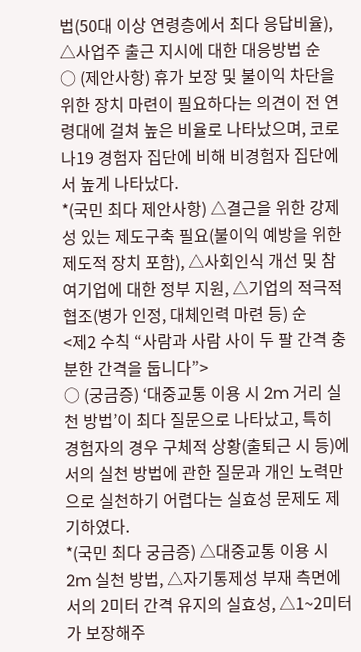법(50대 이상 연령층에서 최다 응답비율), △사업주 출근 지시에 대한 대응방법 순
○ (제안사항) 휴가 보장 및 불이익 차단을 위한 장치 마련이 필요하다는 의견이 전 연령대에 걸쳐 높은 비율로 나타났으며, 코로나19 경험자 집단에 비해 비경험자 집단에서 높게 나타났다.
*(국민 최다 제안사항) △결근을 위한 강제성 있는 제도구축 필요(불이익 예방을 위한 제도적 장치 포함), △사회인식 개선 및 참여기업에 대한 정부 지원, △기업의 적극적 협조(병가 인정, 대체인력 마련 등) 순
<제2 수칙 “사람과 사람 사이 두 팔 간격 충분한 간격을 둡니다”>
○ (궁금증) ‘대중교통 이용 시 2m 거리 실천 방법’이 최다 질문으로 나타났고, 특히 경험자의 경우 구체적 상황(출퇴근 시 등)에서의 실천 방법에 관한 질문과 개인 노력만으로 실천하기 어렵다는 실효성 문제도 제기하였다.
*(국민 최다 궁금증) △대중교통 이용 시 2m 실천 방법, △자기통제성 부재 측면에서의 2미터 간격 유지의 실효성, △1~2미터가 보장해주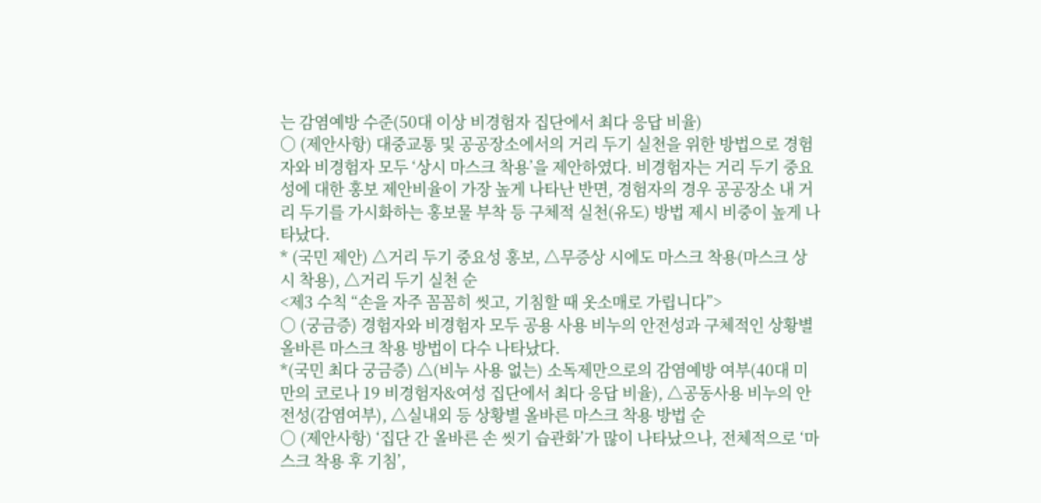는 감염예방 수준(50대 이상 비경험자 집단에서 최다 응답 비율)
○ (제안사항) 대중교통 및 공공장소에서의 거리 두기 실천을 위한 방법으로 경험자와 비경험자 모두 ‘상시 마스크 착용’을 제안하였다. 비경험자는 거리 두기 중요성에 대한 홍보 제안비율이 가장 높게 나타난 반면, 경험자의 경우 공공장소 내 거리 두기를 가시화하는 홍보물 부착 등 구체적 실천(유도) 방법 제시 비중이 높게 나타났다.
* (국민 제안) △거리 두기 중요성 홍보, △무증상 시에도 마스크 착용(마스크 상시 착용), △거리 두기 실천 순
<제3 수칙 “손을 자주 꼼꼼히 씻고, 기침할 때 옷소매로 가립니다”>
○ (궁금증) 경험자와 비경험자 모두 공용 사용 비누의 안전성과 구체적인 상황별 올바른 마스크 착용 방법이 다수 나타났다.
*(국민 최다 궁금증) △(비누 사용 없는) 소독제만으로의 감염예방 여부(40대 미만의 코로나 19 비경험자&여성 집단에서 최다 응답 비율), △공동사용 비누의 안전성(감염여부), △실내외 등 상황별 올바른 마스크 착용 방법 순
○ (제안사항) ‘집단 간 올바른 손 씻기 습관화’가 많이 나타났으나, 전체적으로 ‘마스크 착용 후 기침’,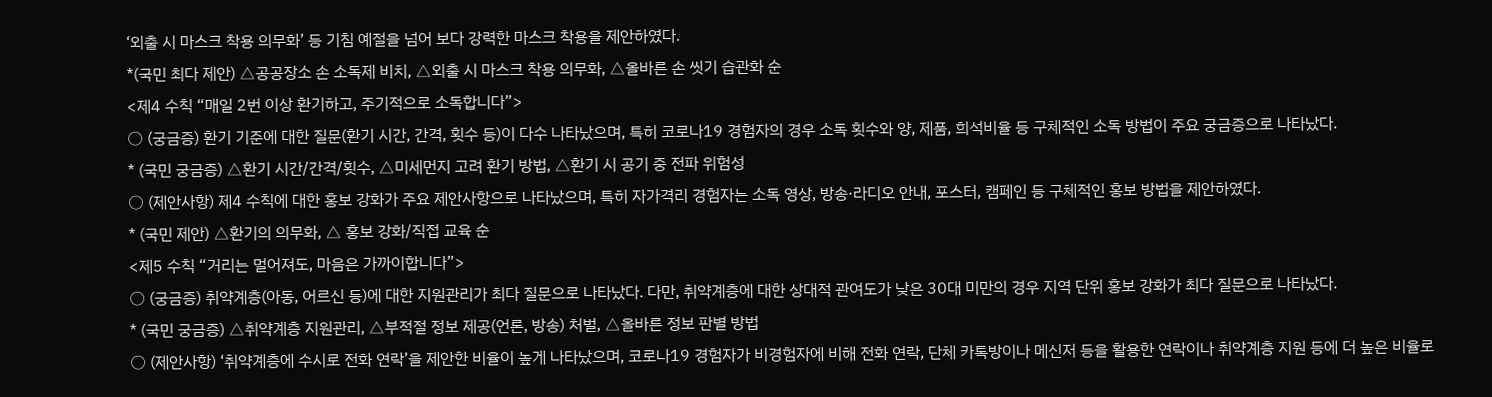‘외출 시 마스크 착용 의무화’ 등 기침 예절을 넘어 보다 강력한 마스크 착용을 제안하였다.
*(국민 최다 제안) △공공장소 손 소독제 비치, △외출 시 마스크 착용 의무화, △올바른 손 씻기 습관화 순
<제4 수칙 “매일 2번 이상 환기하고, 주기적으로 소독합니다”>
○ (궁금증) 환기 기준에 대한 질문(환기 시간, 간격, 횟수 등)이 다수 나타났으며, 특히 코로나19 경험자의 경우 소독 횟수와 양, 제품, 희석비율 등 구체적인 소독 방법이 주요 궁금증으로 나타났다.
* (국민 궁금증) △환기 시간/간격/횟수, △미세먼지 고려 환기 방법, △환기 시 공기 중 전파 위험성
○ (제안사항) 제4 수칙에 대한 홍보 강화가 주요 제안사항으로 나타났으며, 특히 자가격리 경험자는 소독 영상, 방송·라디오 안내, 포스터, 캠페인 등 구체적인 홍보 방법을 제안하였다.
* (국민 제안) △환기의 의무화, △ 홍보 강화/직접 교육 순
<제5 수칙 “거리는 멀어져도, 마음은 가까이합니다”>
○ (궁금증) 취약계층(아동, 어르신 등)에 대한 지원관리가 최다 질문으로 나타났다. 다만, 취약계층에 대한 상대적 관여도가 낮은 30대 미만의 경우 지역 단위 홍보 강화가 최다 질문으로 나타났다.
* (국민 궁금증) △취약계층 지원관리, △부적절 정보 제공(언론, 방송) 처벌, △올바른 정보 판별 방법
○ (제안사항) ‘취약계층에 수시로 전화 연락’을 제안한 비율이 높게 나타났으며, 코로나19 경험자가 비경험자에 비해 전화 연락, 단체 카톡방이나 메신저 등을 활용한 연락이나 취약계층 지원 등에 더 높은 비율로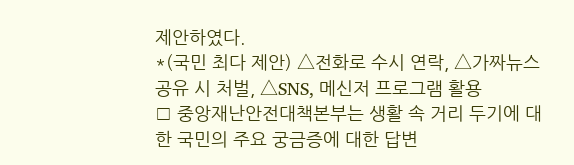제안하였다.
*(국민 최다 제안) △전화로 수시 연락, △가짜뉴스 공유 시 처벌, △SNS, 메신저 프로그램 활용
□ 중앙재난안전대책본부는 생활 속 거리 두기에 대한 국민의 주요 궁금증에 대한 답변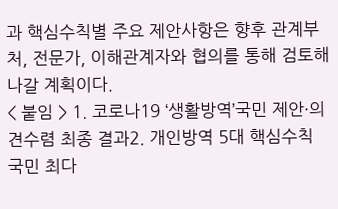과 핵심수칙별 주요 제안사항은 향후 관계부처, 전문가, 이해관계자와 협의를 통해 검토해나갈 계획이다.
< 붙임 > 1. 코로나19 ‘생활방역’국민 제안·의견수렴 최종 결과2. 개인방역 5대 핵심수칙 국민 최다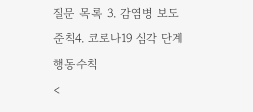질문 목록 3. 감염병 보도준칙4. 코로나19 심각 단계 행동수칙
<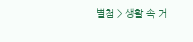별첨 > 생활 속 거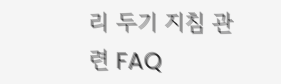리 두기 지침 관련 FAQ